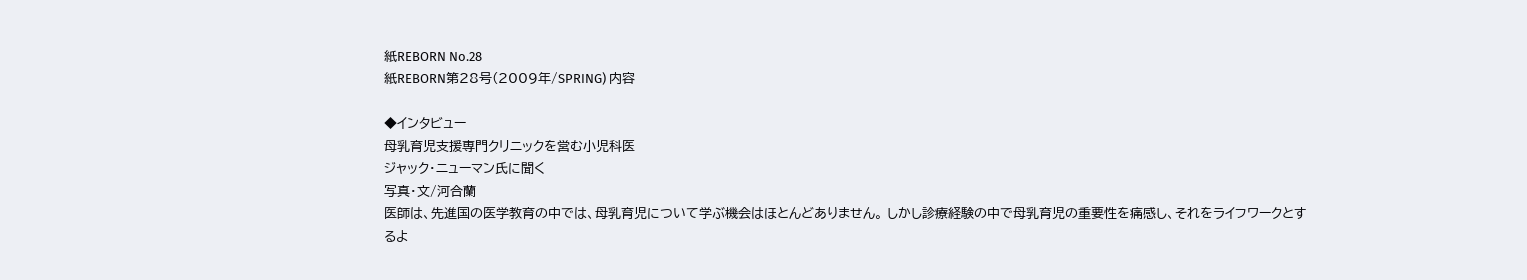紙REBORN No.28
紙REBORN第28号(2009年/SPRING) 内容

◆インタビュー
母乳育児支援専門クリニックを営む小児科医
ジャック・ニューマン氏に聞く
写真・文/河合蘭
医師は、先進国の医学教育の中では、母乳育児について学ぶ機会はほとんどありません。 しかし診療経験の中で母乳育児の重要性を痛感し、それをライフワークとするよ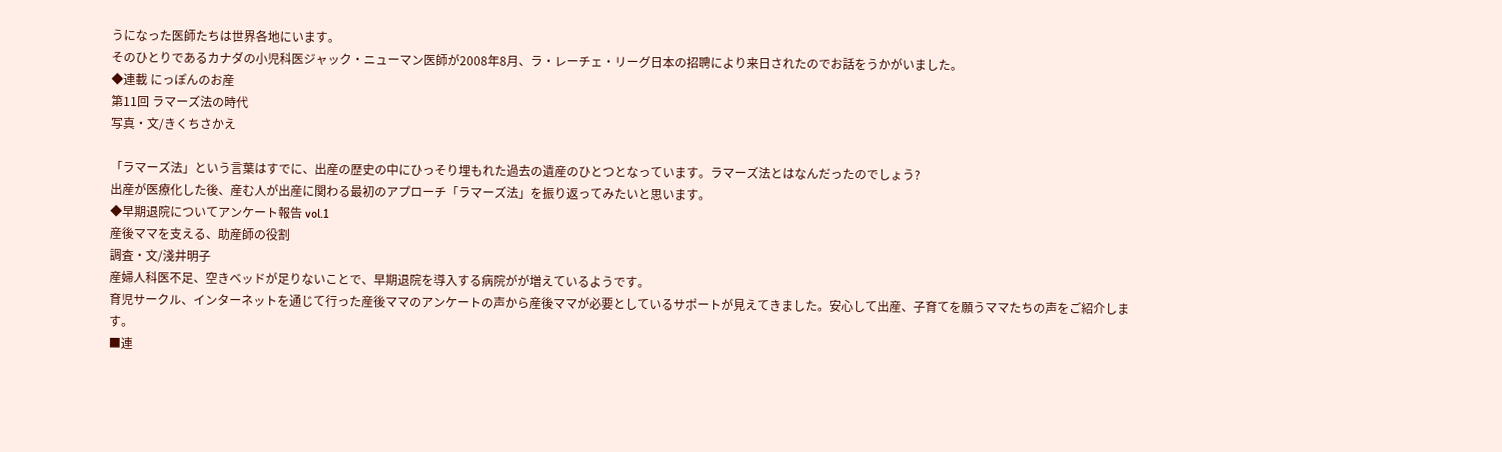うになった医師たちは世界各地にいます。
そのひとりであるカナダの小児科医ジャック・ニューマン医師が2008年8月、ラ・レーチェ・リーグ日本の招聘により来日されたのでお話をうかがいました。
◆連載 にっぽんのお産
第11回 ラマーズ法の時代
写真・文/きくちさかえ

「ラマーズ法」という言葉はすでに、出産の歴史の中にひっそり埋もれた過去の遺産のひとつとなっています。ラマーズ法とはなんだったのでしょう?
出産が医療化した後、産む人が出産に関わる最初のアプローチ「ラマーズ法」を振り返ってみたいと思います。
◆早期退院についてアンケート報告 vol.1
産後ママを支える、助産師の役割
調査・文/淺井明子
産婦人科医不足、空きベッドが足りないことで、早期退院を導入する病院がが増えているようです。
育児サークル、インターネットを通じて行った産後ママのアンケートの声から産後ママが必要としているサポートが見えてきました。安心して出産、子育てを願うママたちの声をご紹介します。
■連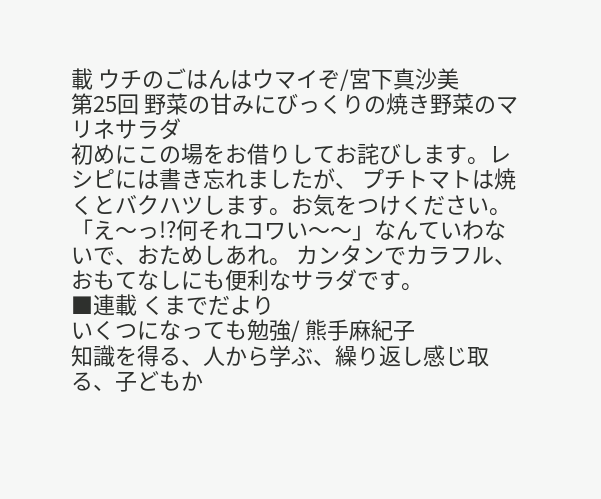載 ウチのごはんはウマイぞ/宮下真沙美
第25回 野菜の甘みにびっくりの焼き野菜のマリネサラダ
初めにこの場をお借りしてお詫びします。レシピには書き忘れましたが、 プチトマトは焼くとバクハツします。お気をつけください。
「え〜っ!?何それコワい〜〜」なんていわないで、おためしあれ。 カンタンでカラフル、おもてなしにも便利なサラダです。
■連載 くまでだより
いくつになっても勉強/ 熊手麻紀子
知識を得る、人から学ぶ、繰り返し感じ取る、子どもか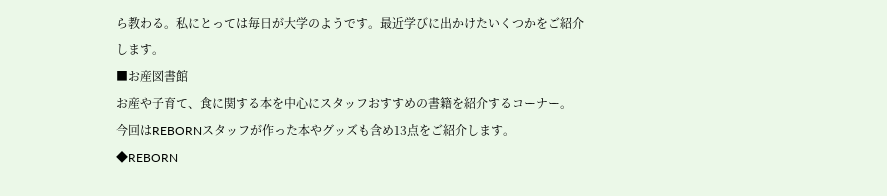ら教わる。私にとっては毎日が大学のようです。最近学びに出かけたいくつかをご紹介します。
■お産図書館
お産や子育て、食に関する本を中心にスタッフおすすめの書籍を紹介するコーナー。
今回はREBORNスタッフが作った本やグッズも含め13点をご紹介します。
◆REBORN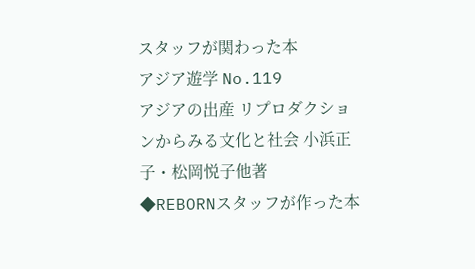スタッフが関わった本
アジア遊学 No.119
アジアの出産 リプロダクションからみる文化と社会 小浜正子・松岡悦子他著
◆REBORNスタッフが作った本